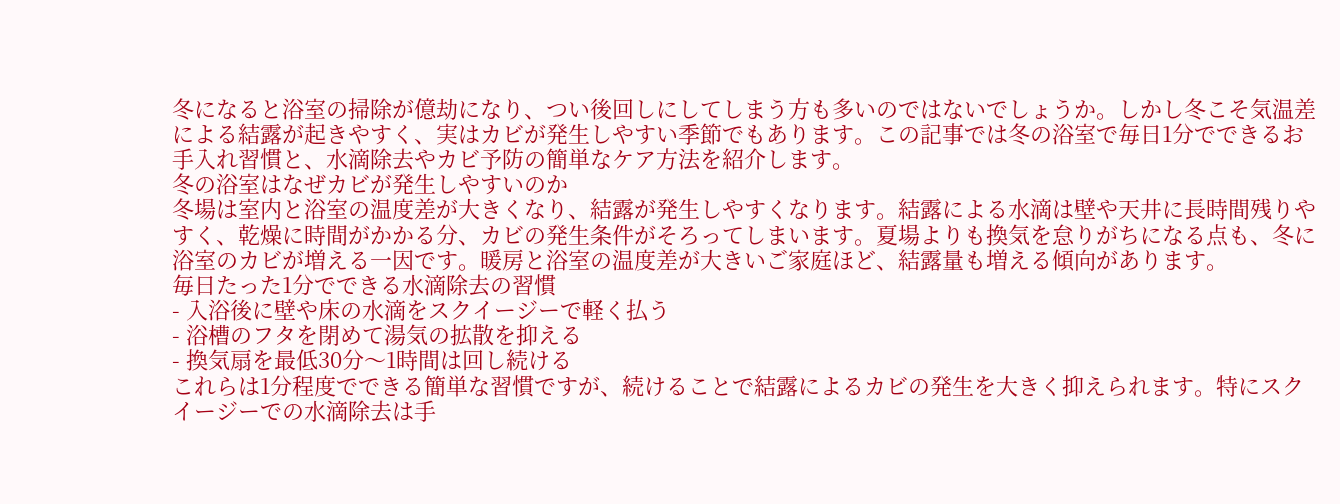冬になると浴室の掃除が億劫になり、つい後回しにしてしまう方も多いのではないでしょうか。しかし冬こそ気温差による結露が起きやすく、実はカビが発生しやすい季節でもあります。この記事では冬の浴室で毎日1分でできるお手入れ習慣と、水滴除去やカビ予防の簡単なケア方法を紹介します。
冬の浴室はなぜカビが発生しやすいのか
冬場は室内と浴室の温度差が大きくなり、結露が発生しやすくなります。結露による水滴は壁や天井に長時間残りやすく、乾燥に時間がかかる分、カビの発生条件がそろってしまいます。夏場よりも換気を怠りがちになる点も、冬に浴室のカビが増える一因です。暖房と浴室の温度差が大きいご家庭ほど、結露量も増える傾向があります。
毎日たった1分でできる水滴除去の習慣
- 入浴後に壁や床の水滴をスクイージーで軽く払う
- 浴槽のフタを閉めて湯気の拡散を抑える
- 換気扇を最低30分〜1時間は回し続ける
これらは1分程度でできる簡単な習慣ですが、続けることで結露によるカビの発生を大きく抑えられます。特にスクイージーでの水滴除去は手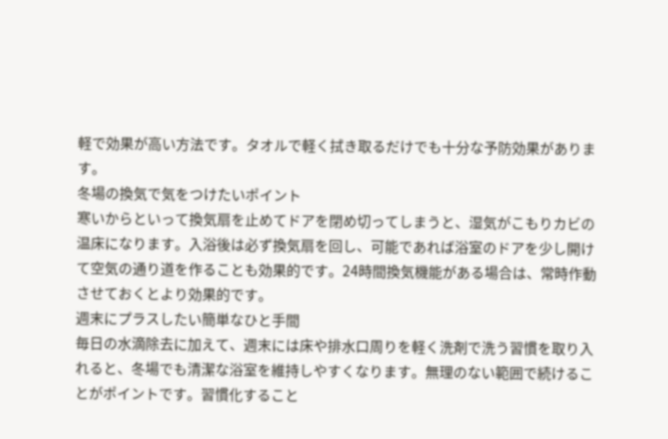軽で効果が高い方法です。タオルで軽く拭き取るだけでも十分な予防効果があります。
冬場の換気で気をつけたいポイント
寒いからといって換気扇を止めてドアを閉め切ってしまうと、湿気がこもりカビの温床になります。入浴後は必ず換気扇を回し、可能であれば浴室のドアを少し開けて空気の通り道を作ることも効果的です。24時間換気機能がある場合は、常時作動させておくとより効果的です。
週末にプラスしたい簡単なひと手間
毎日の水滴除去に加えて、週末には床や排水口周りを軽く洗剤で洗う習慣を取り入れると、冬場でも清潔な浴室を維持しやすくなります。無理のない範囲で続けることがポイントです。習慣化すること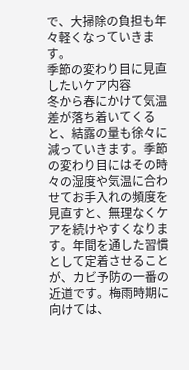で、大掃除の負担も年々軽くなっていきます。
季節の変わり目に見直したいケア内容
冬から春にかけて気温差が落ち着いてくると、結露の量も徐々に減っていきます。季節の変わり目にはその時々の湿度や気温に合わせてお手入れの頻度を見直すと、無理なくケアを続けやすくなります。年間を通した習慣として定着させることが、カビ予防の一番の近道です。梅雨時期に向けては、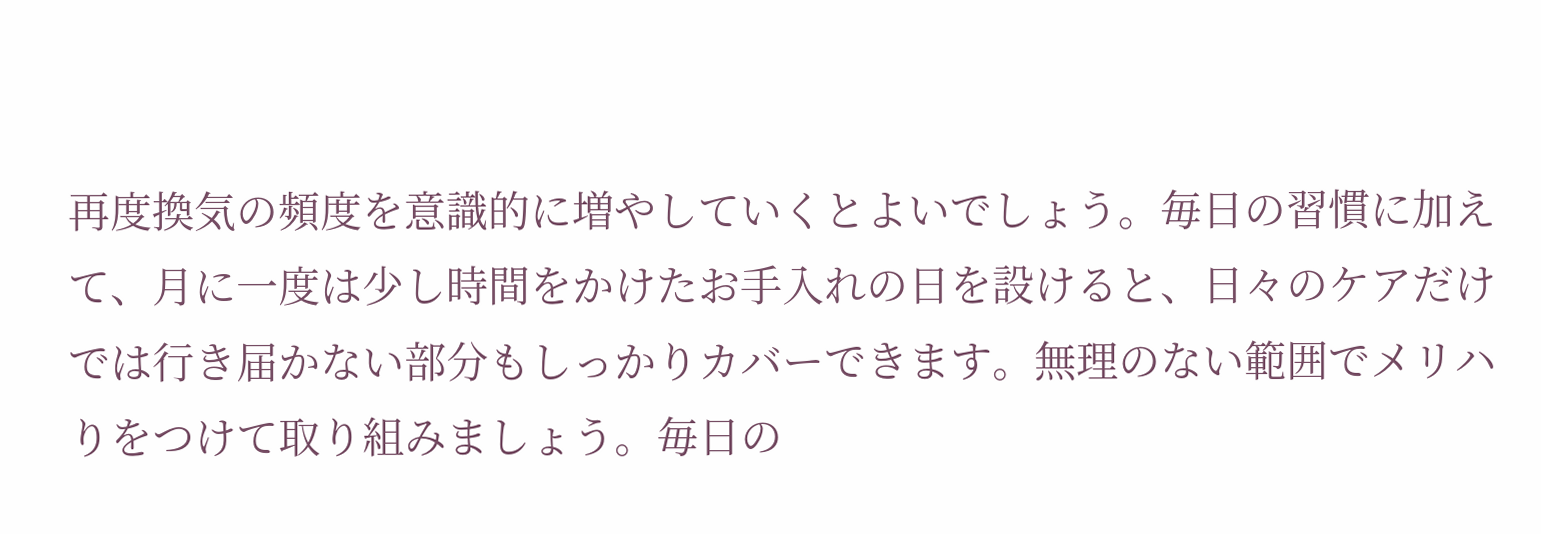再度換気の頻度を意識的に増やしていくとよいでしょう。毎日の習慣に加えて、月に一度は少し時間をかけたお手入れの日を設けると、日々のケアだけでは行き届かない部分もしっかりカバーできます。無理のない範囲でメリハりをつけて取り組みましょう。毎日の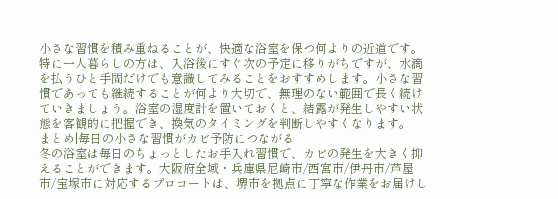小さな習慣を積み重ねることが、快適な浴室を保つ何よりの近道です。特に一人暮らしの方は、入浴後にすぐ次の予定に移りがちですが、水滴を払うひと手間だけでも意識してみることをおすすめします。小さな習慣であっても継続することが何より大切で、無理のない範囲で長く続けていきましょう。浴室の湿度計を置いておくと、結露が発生しやすい状態を客観的に把握でき、換気のタイミングを判断しやすくなります。
まとめ|毎日の小さな習慣がカビ予防につながる
冬の浴室は毎日のちょっとしたお手入れ習慣で、カビの発生を大きく抑えることができます。大阪府全域・兵庫県尼崎市/西宮市/伊丹市/芦屋市/宝塚市に対応するプロコートは、堺市を拠点に丁寧な作業をお届けし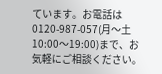ています。お電話は0120-987-057(月〜土10:00〜19:00)まで、お気軽にご相談ください。